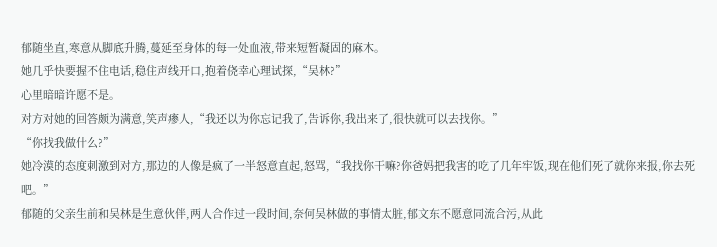郁随坐直,寒意从脚底升腾,蔓延至身体的每一处血液,带来短暂凝固的麻木。
她几乎快要握不住电话,稳住声线开口,抱着侥幸心理试探,“吴林?”
心里暗暗许愿不是。
对方对她的回答颇为满意,笑声瘆人,“我还以为你忘记我了,告诉你,我出来了,很快就可以去找你。”
“你找我做什么?”
她冷漠的态度刺激到对方,那边的人像是疯了一半怒意直起,怒骂,“我找你干嘛?你爸妈把我害的吃了几年牢饭,现在他们死了就你来报,你去死吧。”
郁随的父亲生前和吴林是生意伙伴,两人合作过一段时间,奈何吴林做的事情太脏,郁文东不愿意同流合污,从此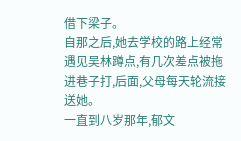借下梁子。
自那之后,她去学校的路上经常遇见吴林蹲点,有几次差点被拖进巷子打,后面,父母每天轮流接送她。
一直到八岁那年,郁文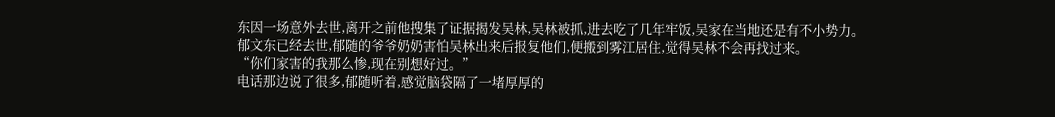东因一场意外去世,离开之前他搜集了证据揭发吴林,吴林被抓,进去吃了几年牢饭,吴家在当地还是有不小势力。
郁文东已经去世,郁随的爷爷奶奶害怕吴林出来后报复他们,便搬到雾江居住,觉得吴林不会再找过来。
“你们家害的我那么惨,现在别想好过。”
电话那边说了很多,郁随听着,感觉脑袋隔了一堵厚厚的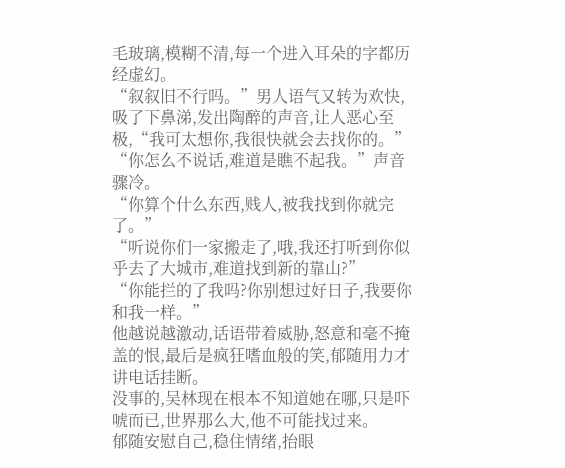毛玻璃,模糊不清,每一个进入耳朵的字都历经虚幻。
“叙叙旧不行吗。”男人语气又转为欢快,吸了下鼻涕,发出陶醉的声音,让人恶心至极,“我可太想你,我很快就会去找你的。”
“你怎么不说话,难道是瞧不起我。”声音骤冷。
“你算个什么东西,贱人,被我找到你就完了。”
“听说你们一家搬走了,哦,我还打听到你似乎去了大城市,难道找到新的靠山?”
“你能拦的了我吗?你别想过好日子,我要你和我一样。”
他越说越激动,话语带着威胁,怒意和毫不掩盖的恨,最后是疯狂嗜血般的笑,郁随用力才讲电话挂断。
没事的,吴林现在根本不知道她在哪,只是吓唬而已,世界那么大,他不可能找过来。
郁随安慰自己,稳住情绪,抬眼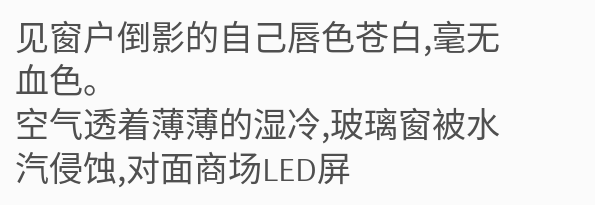见窗户倒影的自己唇色苍白,毫无血色。
空气透着薄薄的湿冷,玻璃窗被水汽侵蚀,对面商场LED屏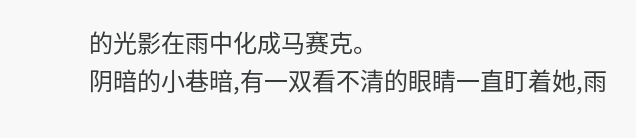的光影在雨中化成马赛克。
阴暗的小巷暗,有一双看不清的眼睛一直盯着她,雨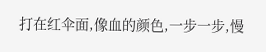打在红伞面,像血的颜色,一步一步,慢